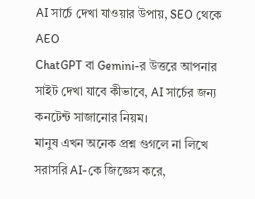AI সার্চে দেখা যাওয়ার উপায়, SEO থেকে AEO
ChatGPT বা Gemini-র উত্তরে আপনার সাইট দেখা যাবে কীভাবে, AI সার্চের জন্য কনটেন্ট সাজানোর নিয়ম।
মানুষ এখন অনেক প্রশ্ন গুগলে না লিখে সরাসরি AI-কে জিজ্ঞেস করে,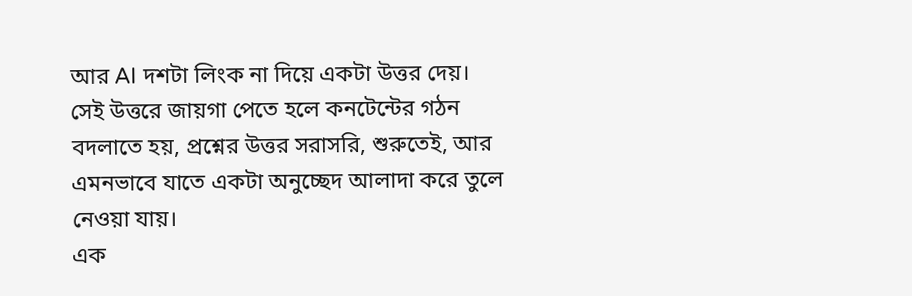আর AI দশটা লিংক না দিয়ে একটা উত্তর দেয়। সেই উত্তরে জায়গা পেতে হলে কনটেন্টের গঠন বদলাতে হয়, প্রশ্নের উত্তর সরাসরি, শুরুতেই, আর এমনভাবে যাতে একটা অনুচ্ছেদ আলাদা করে তুলে নেওয়া যায়।
এক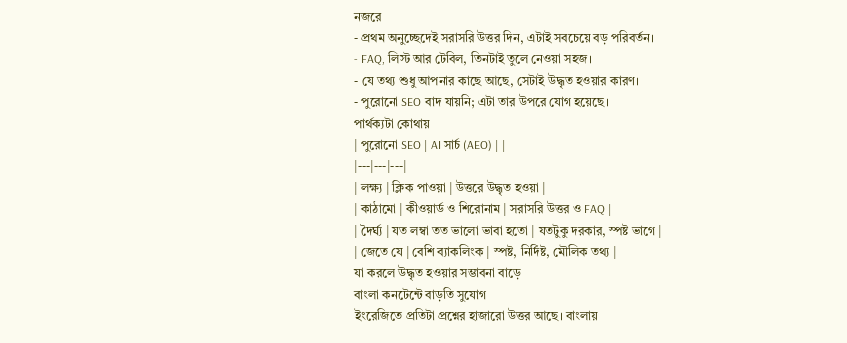নজরে
- প্রথম অনুচ্ছেদেই সরাসরি উত্তর দিন, এটাই সবচেয়ে বড় পরিবর্তন।
- FAQ, লিস্ট আর টেবিল, তিনটাই তুলে নেওয়া সহজ।
- যে তথ্য শুধু আপনার কাছে আছে, সেটাই উদ্ধৃত হওয়ার কারণ।
- পুরোনো SEO বাদ যায়নি; এটা তার উপরে যোগ হয়েছে।
পার্থক্যটা কোথায়
| পুরোনো SEO | AI সার্চ (AEO) | |
|---|---|---|
| লক্ষ্য | ক্লিক পাওয়া | উত্তরে উদ্ধৃত হওয়া |
| কাঠামো | কীওয়ার্ড ও শিরোনাম | সরাসরি উত্তর ও FAQ |
| দৈর্ঘ্য | যত লম্বা তত ভালো ভাবা হতো | যতটুকু দরকার, স্পষ্ট ভাগে |
| জেতে যে | বেশি ব্যাকলিংক | স্পষ্ট, নির্দিষ্ট, মৌলিক তথ্য |
যা করলে উদ্ধৃত হওয়ার সম্ভাবনা বাড়ে
বাংলা কনটেন্টে বাড়তি সুযোগ
ইংরেজিতে প্রতিটা প্রশ্নের হাজারো উত্তর আছে। বাংলায়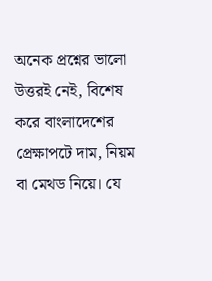অনেক প্রশ্নের ভালো উত্তরই নেই, বিশেষ করে বাংলাদেশের প্রেক্ষাপটে দাম, নিয়ম বা মেথড নিয়ে। যে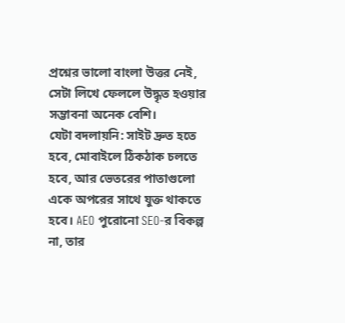প্রশ্নের ভালো বাংলা উত্তর নেই, সেটা লিখে ফেললে উদ্ধৃত হওয়ার সম্ভাবনা অনেক বেশি।
যেটা বদলায়নি: সাইট দ্রুত হতে হবে, মোবাইলে ঠিকঠাক চলতে হবে, আর ভেতরের পাতাগুলো একে অপরের সাথে যুক্ত থাকতে হবে। AEO পুরোনো SEO-র বিকল্প না, তার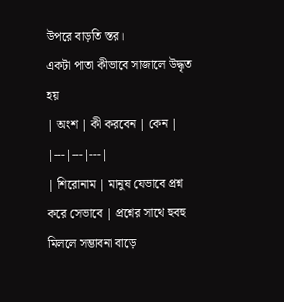উপরে বাড়তি স্তর।
একটা পাতা কীভাবে সাজালে উদ্ধৃত হয়
| অংশ | কী করবেন | কেন |
|---|---|---|
| শিরোনাম | মানুষ যেভাবে প্রশ্ন করে সেভাবে | প্রশ্নের সাথে হুবহু মিললে সম্ভাবনা বাড়ে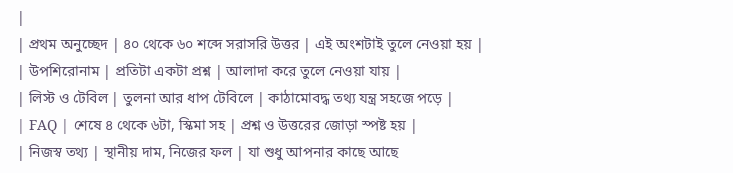|
| প্রথম অনুচ্ছেদ | ৪০ থেকে ৬০ শব্দে সরাসরি উত্তর | এই অংশটাই তুলে নেওয়া হয় |
| উপশিরোনাম | প্রতিটা একটা প্রশ্ন | আলাদা করে তুলে নেওয়া যায় |
| লিস্ট ও টেবিল | তুলনা আর ধাপ টেবিলে | কাঠামোবদ্ধ তথ্য যন্ত্র সহজে পড়ে |
| FAQ | শেষে ৪ থেকে ৬টা, স্কিমা সহ | প্রশ্ন ও উত্তরের জোড়া স্পষ্ট হয় |
| নিজস্ব তথ্য | স্থানীয় দাম, নিজের ফল | যা শুধু আপনার কাছে আছে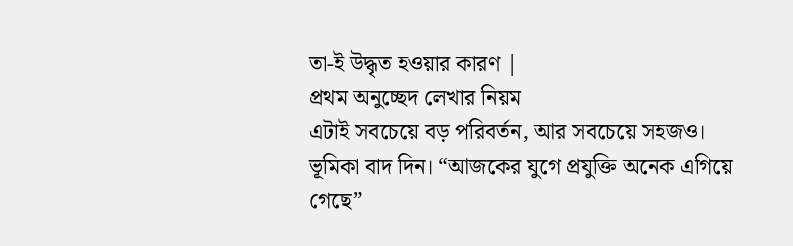তা-ই উদ্ধৃত হওয়ার কারণ |
প্রথম অনুচ্ছেদ লেখার নিয়ম
এটাই সবচেয়ে বড় পরিবর্তন, আর সবচেয়ে সহজও। ভূমিকা বাদ দিন। “আজকের যুগে প্রযুক্তি অনেক এগিয়ে গেছে”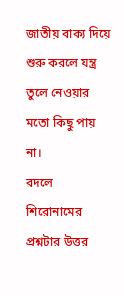জাতীয় বাক্য দিয়ে শুরু করলে যন্ত্র তুলে নেওয়ার মতো কিছু পায় না।
বদলে শিরোনামের প্রশ্নটার উত্তর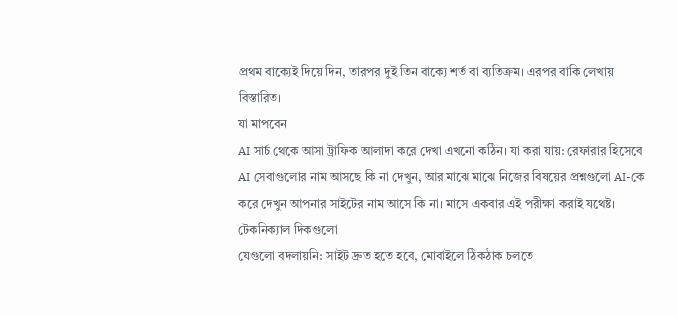প্রথম বাক্যেই দিয়ে দিন, তারপর দুই তিন বাক্যে শর্ত বা ব্যতিক্রম। এরপর বাকি লেখায় বিস্তারিত।
যা মাপবেন
AI সার্চ থেকে আসা ট্রাফিক আলাদা করে দেখা এখনো কঠিন। যা করা যায়: রেফারার হিসেবে AI সেবাগুলোর নাম আসছে কি না দেখুন, আর মাঝে মাঝে নিজের বিষয়ের প্রশ্নগুলো AI-কে করে দেখুন আপনার সাইটের নাম আসে কি না। মাসে একবার এই পরীক্ষা করাই যথেষ্ট।
টেকনিক্যাল দিকগুলো
যেগুলো বদলায়নি: সাইট দ্রুত হতে হবে, মোবাইলে ঠিকঠাক চলতে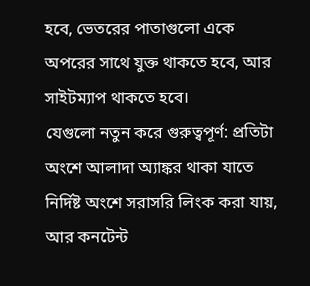হবে, ভেতরের পাতাগুলো একে অপরের সাথে যুক্ত থাকতে হবে, আর সাইটম্যাপ থাকতে হবে।
যেগুলো নতুন করে গুরুত্বপূর্ণ: প্রতিটা অংশে আলাদা অ্যাঙ্কর থাকা যাতে নির্দিষ্ট অংশে সরাসরি লিংক করা যায়, আর কনটেন্ট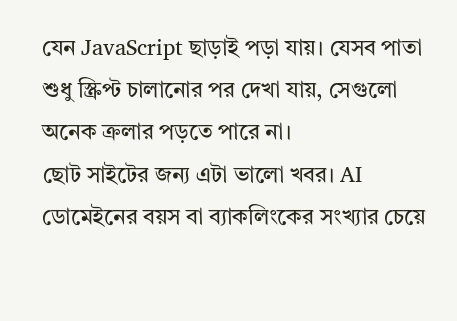যেন JavaScript ছাড়াই পড়া যায়। যেসব পাতা শুধু স্ক্রিপ্ট চালানোর পর দেখা যায়, সেগুলো অনেক ক্রলার পড়তে পারে না।
ছোট সাইটের জন্য এটা ভালো খবর। AI ডোমেইনের বয়স বা ব্যাকলিংকের সংখ্যার চেয়ে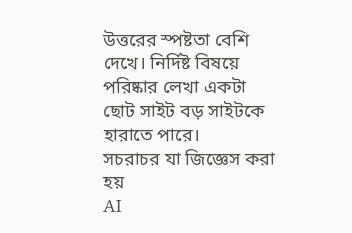উত্তরের স্পষ্টতা বেশি দেখে। নির্দিষ্ট বিষয়ে পরিষ্কার লেখা একটা ছোট সাইট বড় সাইটকে হারাতে পারে।
সচরাচর যা জিজ্ঞেস করা হয়
AI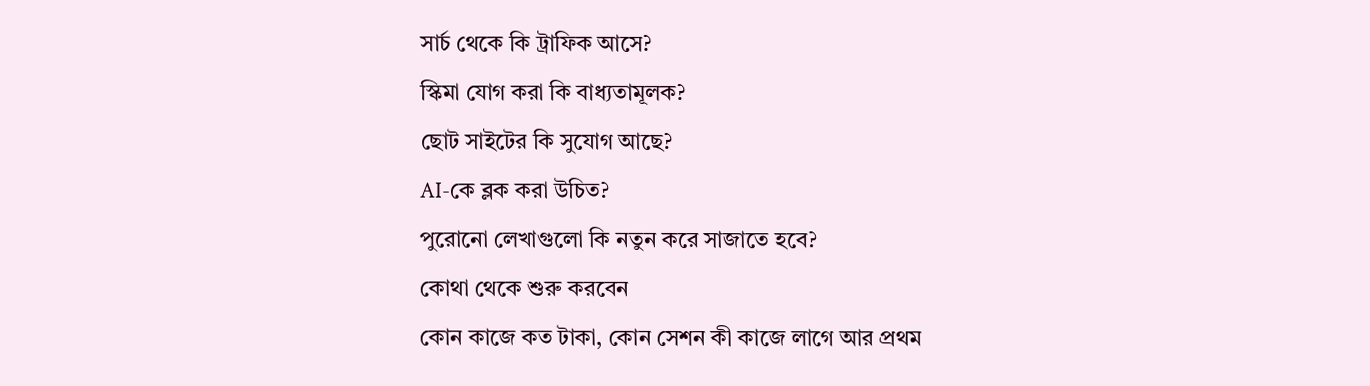সার্চ থেকে কি ট্রাফিক আসে?
স্কিমা যোগ করা কি বাধ্যতামূলক?
ছোট সাইটের কি সুযোগ আছে?
AI-কে ব্লক করা উচিত?
পুরোনো লেখাগুলো কি নতুন করে সাজাতে হবে?
কোথা থেকে শুরু করবেন
কোন কাজে কত টাকা, কোন সেশন কী কাজে লাগে আর প্রথম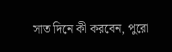সাত দিনে কী করবেন, পুরো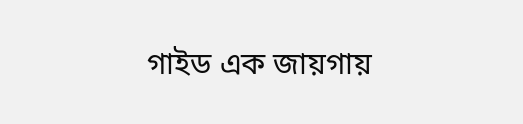গাইড এক জায়গায়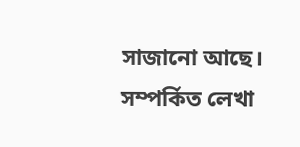সাজানো আছে।
সম্পর্কিত লেখা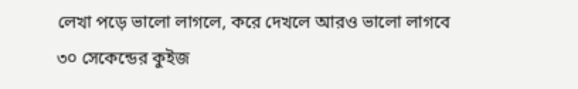লেখা পড়ে ভালো লাগলে, করে দেখলে আরও ভালো লাগবে
৩০ সেকেন্ডের কুইজ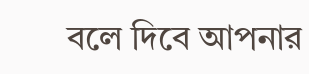বলে দিবে আপনার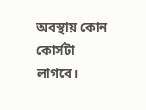অবস্থায় কোন কোর্সটা লাগবে।